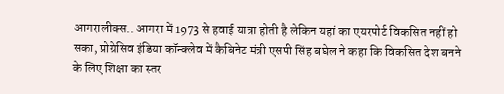आगरालीक्स.. आगरा में 1973 से हवाई यात्रा होती है लेकिन यहां का एयरपोर्ट विकसित नहीं हो सका, प्रोग्रेसिव इंडिया कॉन्क्लेव में कैबिनेट मंत्री एसपी सिंह बघेल ने कहा कि विकसित देश बनने के लिए शिक्षा का स्तर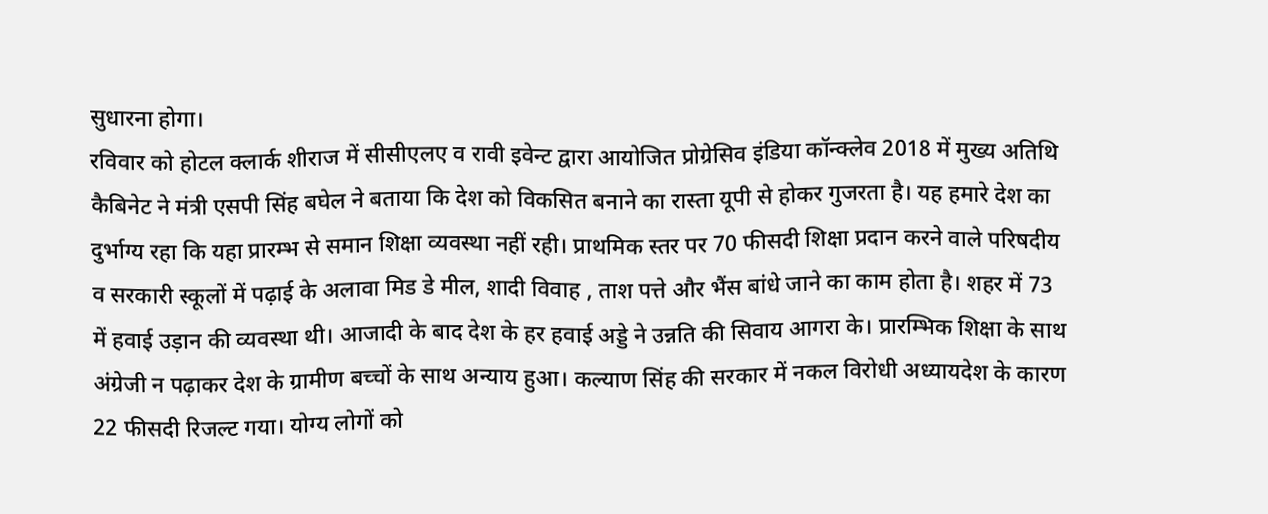सुधारना होगा।
रविवार को होटल क्लार्क शीराज में सीसीएलए व रावी इवेन्ट द्वारा आयोजित प्रोग्रेसिव इंडिया कॉन्क्लेव 2018 में मुख्य अतिथि कैबिनेट ने मंत्री एसपी सिंह बघेल ने बताया कि देश को विकसित बनाने का रास्ता यूपी से होकर गुजरता है। यह हमारे देश का दुर्भाग्य रहा कि यहा प्रारम्भ से समान शिक्षा व्यवस्था नहीं रही। प्राथमिक स्तर पर 70 फीसदी शिक्षा प्रदान करने वाले परिषदीय व सरकारी स्कूलों में पढ़ाई के अलावा मिड डे मील, शादी विवाह , ताश पत्ते और भैंस बांधे जाने का काम होता है। शहर में 73 में हवाई उड़ान की व्यवस्था थी। आजादी के बाद देश के हर हवाई अड्डे ने उन्नति की सिवाय आगरा के। प्रारम्भिक शिक्षा के साथ अंग्रेजी न पढ़ाकर देश के ग्रामीण बच्चों के साथ अन्याय हुआ। कल्याण सिंह की सरकार में नकल विरोधी अध्यायदेश के कारण 22 फीसदी रिजल्ट गया। योग्य लोगों को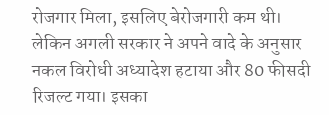रोजगार मिला, इसलिए बेरोजगारी कम थी। लेकिन अगली सरकार ने अपने वादे के अनुसार नकल विरोधी अध्यादेश हटाया और 80 फीसदी रिजल्ट गया। इसका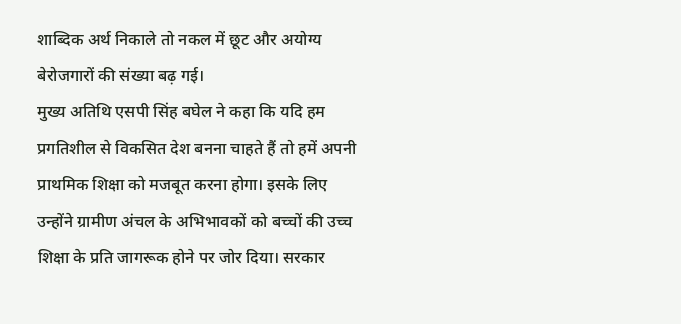शाब्दिक अर्थ निकाले तो नकल में छूट और अयोग्य बेरोजगारों की संख्या बढ़ गई।
मुख्य अतिथि एसपी सिंह बघेल ने कहा कि यदि हम प्रगतिशील से विकसित देश बनना चाहते हैं तो हमें अपनी प्राथमिक शिक्षा को मजबूत करना होगा। इसके लिए उन्होंने ग्रामीण अंचल के अभिभावकों को बच्चों की उच्च शिक्षा के प्रति जागरूक होने पर जोर दिया। सरकार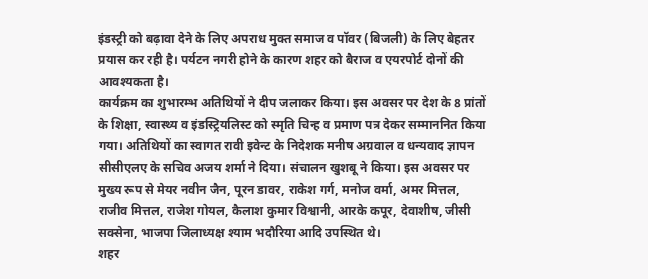इंडस्ट्री को बढ़ावा देने के लिए अपराध मुक्त समाज व पॉवर (बिजली) के लिए बेहतर प्रयास कर रही है। पर्यटन नगरी होने के कारण शहर को बैराज व एयरपोर्ट दोनों की आवश्यकता है।
कार्यक्रम का शुभारम्भ अतिथियों ने दीप जलाकर किया। इस अवसर पर देश के 8 प्रांतों के शिक्षा, स्वास्थ्य व इंडस्ट्रियलिस्ट को स्मृति चिन्ह व प्रमाण पत्र देकर सम्माननित किया गया। अतिथियों का स्वागत रावी इवेन्ट के निदेशक मनीष अग्रवाल व धन्यवाद ज्ञापन सीसीएलए के सचिव अजय शर्मा ने दिया। संचालन खुशबू ने किया। इस अवसर पर मुख्य रूप से मेयर नवीन जैन, पूरन डावर, राकेश गर्ग, मनोज वर्मा, अमर मित्तल, राजीव मित्तल, राजेश गोयल, कैलाश कुमार विश्वानी, आरके कपूर, देवाशीष, जीसी सक्सेना, भाजपा जिलाध्यक्ष श्याम भदौरिया आदि उपस्थित थे।
शहर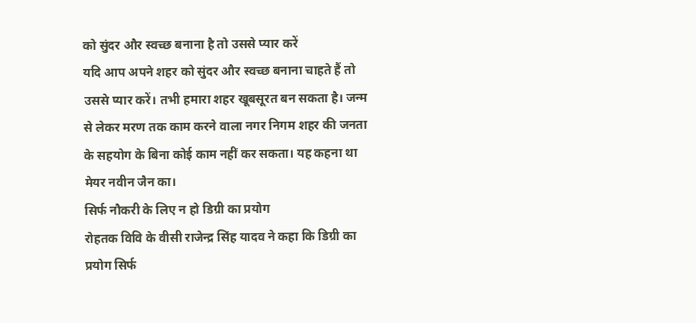को सुंदर और स्वच्छ बनाना है तो उससे प्यार करें
यदि आप अपने शहर को सुंदर और स्वच्छ बनाना चाहते हैं तो उससे प्यार करें। तभी हमारा शहर खूबसूरत बन सकता है। जन्म से लेकर मरण तक काम करने वाला नगर निगम शहर की जनता के सहयोग के बिना कोई काम नहीं कर सकता। यह कहना था मेयर नवीन जैन का।
सिर्फ नौकरी के लिए न हो डिग्री का प्रयोग
रोहतक विवि के वीसी राजेन्द्र सिंह यादव ने कहा कि डिग्री का प्रयोग सिर्फ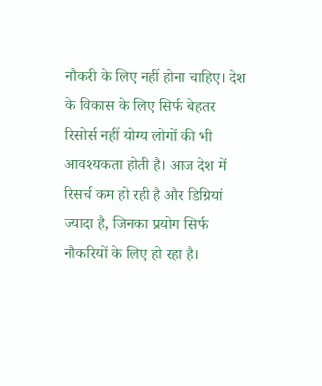नौकरी के लिए नहीं होना चाहिए। देश के विकास के लिए सिर्फ बेहतर रिसोर्स नहीं योग्य लोगों की भी आवश्यकता होती है। आज देश में रिसर्च कम हो रही है और डिग्रियां ज्यादा है, जिनका प्रयोग सिर्फ नौकरियों के लिए हो रहा है।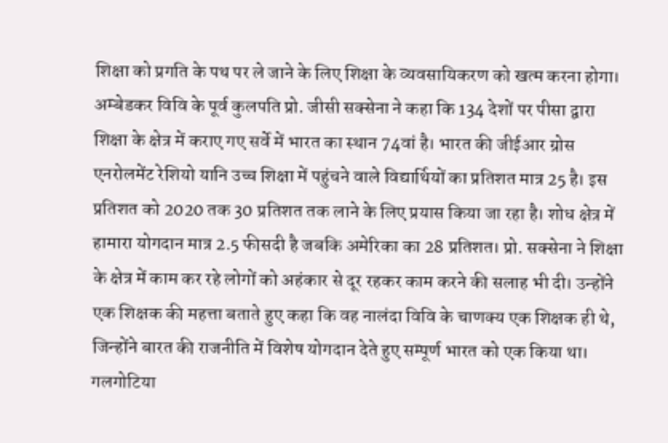शिक्षा को प्रगति के पथ पर ले जाने के लिए शिक्षा के व्यवसायिकरण को खत्म करना होगा।
अम्बेडकर विवि के पूर्व कुलपति प्रो. जीसी सक्सेना ने कहा कि 134 देशों पर पीसा द्वारा शिक्षा के क्षेत्र में कराए गए सर्वे में भारत का स्थान 74वां है। भारत की जीईआर ग्रोस एनरोलमेंट रेशियो यानि उच्च शिक्षा में पहुंचने वाले विद्यार्थियों का प्रतिशत मात्र 25 है। इस प्रतिशत को 2020 तक 30 प्रतिशत तक लाने के लिए प्रयास किया जा रहा है। शोध क्षेत्र में हामारा योगदान मात्र 2.5 फीसदी है जबकि अमेरिका का 28 प्रतिशत। प्रो. सक्सेना ने शिक्षा के क्षेत्र में काम कर रहे लोगों को अहंकार से दूर रहकर काम करने की सलाह भी दी। उन्होंने एक शिक्षक की महत्ता बताते हुए कहा कि वह नालंदा विवि के चाणक्य एक शिक्षक ही थे, जिन्होंने बारत की राजनीति में विशेष योगदान देते हुए सम्पूर्ण भारत को एक किया था। गलगोटिया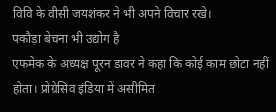विवि के वीसी जयशंकर ने भी अपने विचार रखे।
पकौड़ा बेचना भी उद्योग है
एफमेक के अध्यक्ष पूरन डावर ने कहा कि कोई काम छोटा नहीं होता। प्रोग्रेसिव इंडिया में असीमित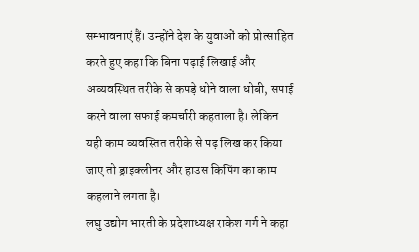सम्भावनाएं हैं। उन्होंने देश के युवाओं को प्रोत्साहित करते हुए कहा कि बिना पढ़ाई लिखाई और अव्यवस्थित तरीके से कपड़े धोने वाला धोबी, सपाई करने वाला सफाई कमर्चारी कहताला है। लेकिन यही काम व्यवस्तित तरीके से पढ़ लिख कर किया जाए तो ड्राइक्लीनर और हाउस किपिंग का काम कहलाने लगता है।
लघु उद्योग भारती के प्रदेशाध्यक्ष राकेश गर्ग ने कहा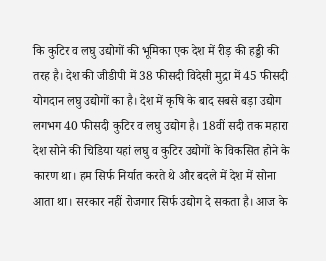कि कुटिर व लघु उद्योगों की भूमिका एक देश में रीड़ की हड्डी की तरह है। देश की जीडीपी में 38 फीसदी विदेसी मुद्रा में 45 फीसदी योगदान लघु उद्योगों का है। देश में कृषि के बाद सबसे बड़ा उद्योग लगभग 40 फीसदी कुटिर व लघु उद्योग है। 18वीं सदी तक महारा देश सोने की चिडिया यहां लघु व कुटिर उद्योगों के विकसित होने के कारण था। हम सिर्फ निर्यात करते थे और बदले में देश में सोना आता था। सरकार नहीं रोजगार सिर्फ उद्योग दे सकता है। आज के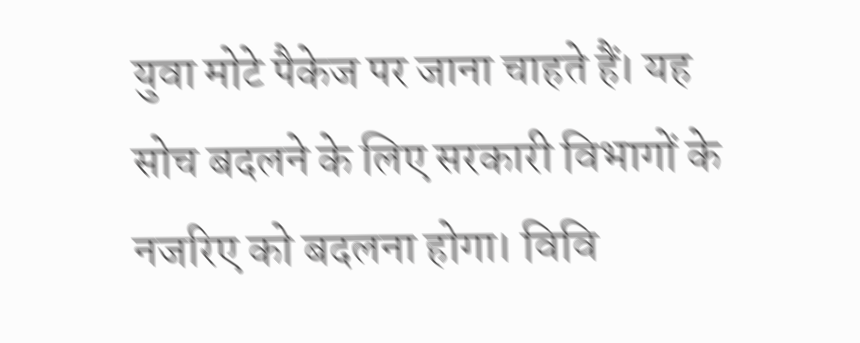युवा मोटे पैकेज पर जाना चाहते हैं। यह सोच बदलने के लिए सरकारी विभागों के नजरिए को बदलना होगा। विवि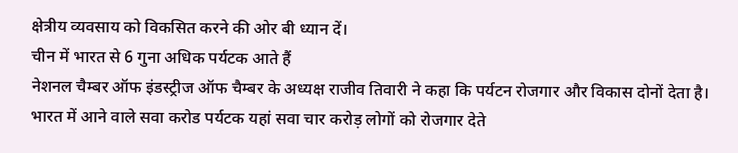क्षेत्रीय व्यवसाय को विकसित करने की ओर बी ध्यान दें।
चीन में भारत से 6 गुना अधिक पर्यटक आते हैं
नेशनल चैम्बर ऑफ इंडस्ट्रीज ऑफ चैम्बर के अध्यक्ष राजीव तिवारी ने कहा कि पर्यटन रोजगार और विकास दोनों देता है। भारत में आने वाले सवा करोड पर्यटक यहां सवा चार करोड़ लोगों को रोजगार देते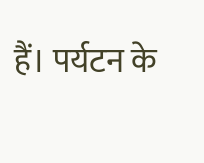हैं। पर्यटन के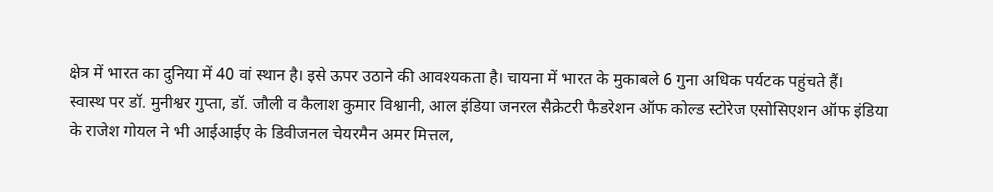क्षेत्र में भारत का दुनिया में 40 वां स्थान है। इसे ऊपर उठाने की आवश्यकता है। चायना में भारत के मुकाबले 6 गुना अधिक पर्यटक पहुंचते हैं।
स्वास्थ पर डॉ. मुनीश्वर गुप्ता, डॉ. जौली व कैलाश कुमार विश्वानी, आल इंडिया जनरल सैक्रेटरी फैडरेशन ऑफ कोल्ड स्टोरेज एसोसिएशन ऑफ इंडिया के राजेश गोयल ने भी आईआईए के डिवीजनल चेयरमैन अमर मित्तल,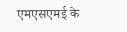एमएसएमई के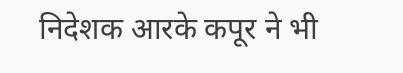निदेशक आरके कपूर ने भी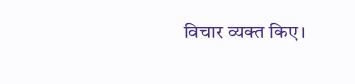विचार व्यक्त किए।